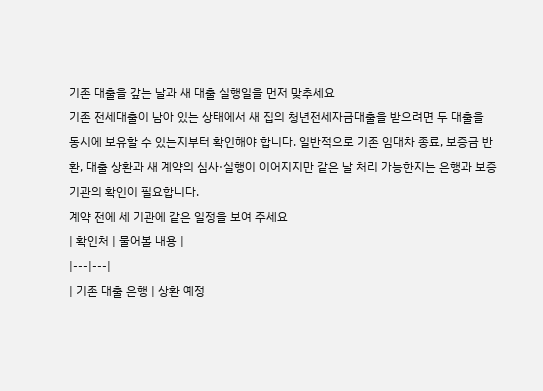기존 대출을 갚는 날과 새 대출 실행일을 먼저 맞추세요
기존 전세대출이 남아 있는 상태에서 새 집의 청년전세자금대출을 받으려면 두 대출을 동시에 보유할 수 있는지부터 확인해야 합니다. 일반적으로 기존 임대차 종료, 보증금 반환, 대출 상환과 새 계약의 심사·실행이 이어지지만 같은 날 처리 가능한지는 은행과 보증기관의 확인이 필요합니다.
계약 전에 세 기관에 같은 일정을 보여 주세요
| 확인처 | 물어볼 내용 |
|---|---|
| 기존 대출 은행 | 상환 예정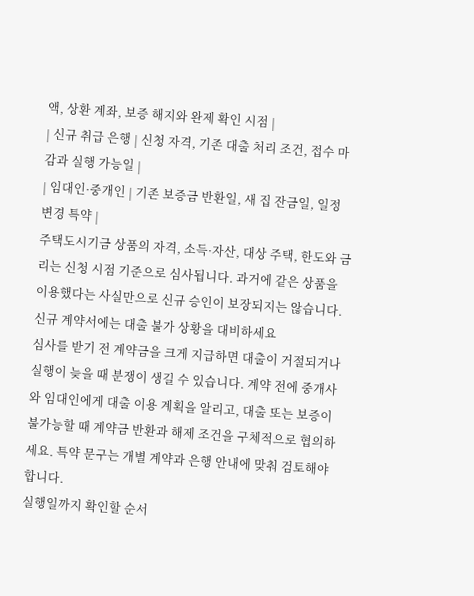액, 상환 계좌, 보증 해지와 완제 확인 시점 |
| 신규 취급 은행 | 신청 자격, 기존 대출 처리 조건, 접수 마감과 실행 가능일 |
| 임대인·중개인 | 기존 보증금 반환일, 새 집 잔금일, 일정 변경 특약 |
주택도시기금 상품의 자격, 소득·자산, 대상 주택, 한도와 금리는 신청 시점 기준으로 심사됩니다. 과거에 같은 상품을 이용했다는 사실만으로 신규 승인이 보장되지는 않습니다.
신규 계약서에는 대출 불가 상황을 대비하세요
심사를 받기 전 계약금을 크게 지급하면 대출이 거절되거나 실행이 늦을 때 분쟁이 생길 수 있습니다. 계약 전에 중개사와 임대인에게 대출 이용 계획을 알리고, 대출 또는 보증이 불가능할 때 계약금 반환과 해제 조건을 구체적으로 협의하세요. 특약 문구는 개별 계약과 은행 안내에 맞춰 검토해야 합니다.
실행일까지 확인할 순서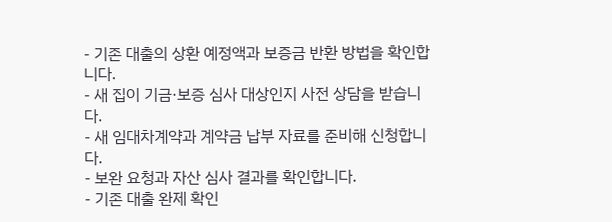- 기존 대출의 상환 예정액과 보증금 반환 방법을 확인합니다.
- 새 집이 기금·보증 심사 대상인지 사전 상담을 받습니다.
- 새 임대차계약과 계약금 납부 자료를 준비해 신청합니다.
- 보완 요청과 자산 심사 결과를 확인합니다.
- 기존 대출 완제 확인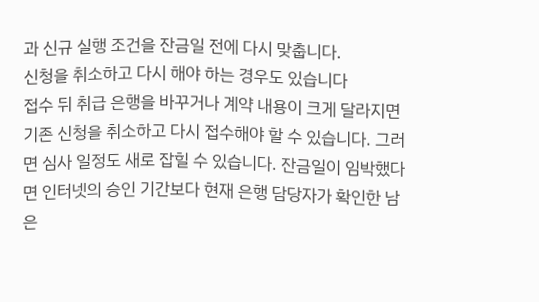과 신규 실행 조건을 잔금일 전에 다시 맞춥니다.
신청을 취소하고 다시 해야 하는 경우도 있습니다
접수 뒤 취급 은행을 바꾸거나 계약 내용이 크게 달라지면 기존 신청을 취소하고 다시 접수해야 할 수 있습니다. 그러면 심사 일정도 새로 잡힐 수 있습니다. 잔금일이 임박했다면 인터넷의 승인 기간보다 현재 은행 담당자가 확인한 남은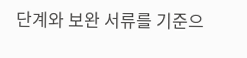단계와 보완 서류를 기준으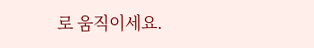로 움직이세요.